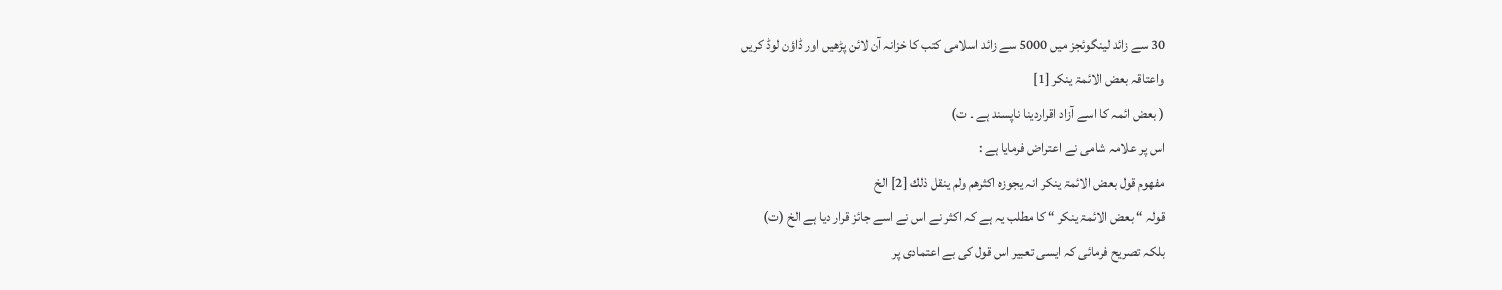30 سے زائد لینگوئجز میں 5000 سے زائد اسلامی کتب کا خزانہ آن لائن پڑھیں اور ڈاؤن لوڈ کریں
واعتاقہ بعض الائمۃ ینکر [1]
( بعض ائمہ کا اسے آزاد اقراردینا ناپسند ہے ۔ ت)
اس پر علامہ شامی نے اعتراض فرمایا ہے :
مفھوم قول بعض الائمۃ ینکر انہ یجوزہ اکثرھم ولم ینقل ذلك [2] الخ
قولہ “ بعض الائمۃ ینکر “ کا مطلب یہ ہے کہ اکثر نے اس نے اسے جائز قرار دیا ہے الخ (ت)
بلکہ تصریح فرمائی کہ ایسی تعبیر اس قول کی بے اعتمادی پر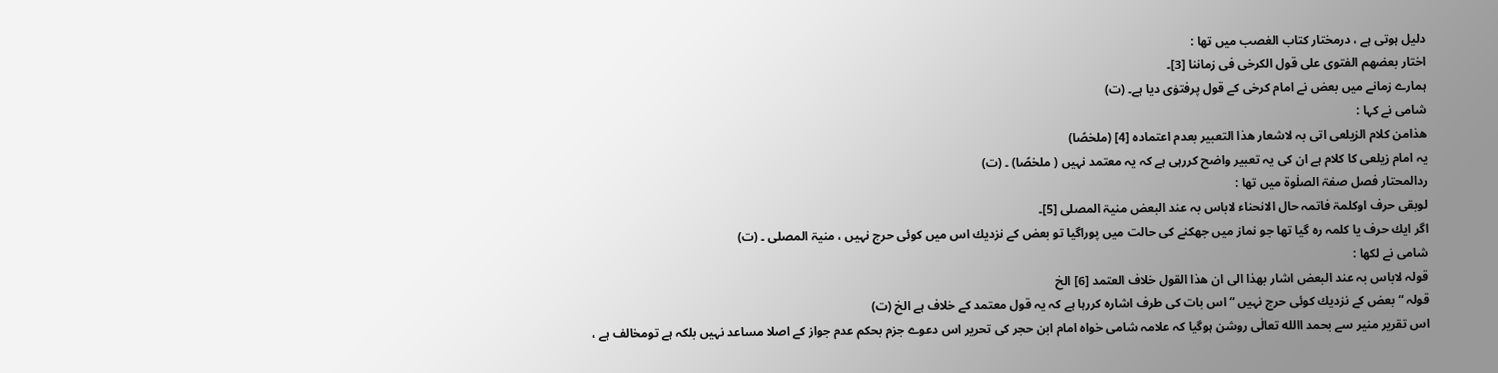دلیل ہوتی ہے ، درمختار کتاب الغصب میں تھا :
اختار بعضھم الفتوی علی قول الکرخی فی زماننا [3]۔
ہمارے زمانے میں بعض نے امام کرخی کے قول پرفتوٰی دیا ہے۔ (ت)
شامی نے کہا :
ھذامن کلام الزیلعی اتی بہ لاشعار ھذا التعبیر بعدم اعتمادہ [4] (ملخصًا)
یہ امام زیلعی کا کلام ہے ان کی یہ تعبیر واضح کررہی ہے کہ یہ معتمد نہیں ( ملخصًا) ۔ (ت)
ردالمحتار فصل صفۃ الصلٰوۃ میں تھا :
لوبقی حرف اوکلمۃ فاتمہ حال الانحناء لاباس بہ عند البعض منیۃ المصلی [5]۔
اگر ایك حرف یا کلمہ رہ گیا تھا جو نماز میں جھکنے کی حالت میں پوراگیا تو بعض کے نزدیك اس میں کوئی حرج نہیں ، منیۃ المصلی ۔ (ت)
شامی نے لکھا :
قولہ لاباس بہ عند البعض اشار بھذا الی ان ھذا القول خلاف العتمد [6] الخ
قولہ “ بعض کے نزدیك کوئی حرج نہیں “ اس بات کی طرف اشارہ کررہا ہے کہ یہ قول معتمد کے خلاف ہے الخ (ت)
اس تقریر منیر سے بحمد االله تعالٰی روشن ہوگیا کہ علامہ شامی خواہ امام ابن حجر کی تحریر اس دعوے جزم بحکم عدم جواز کے اصلا مساعد نہیں بلکہ ہے تومخالف ہے ،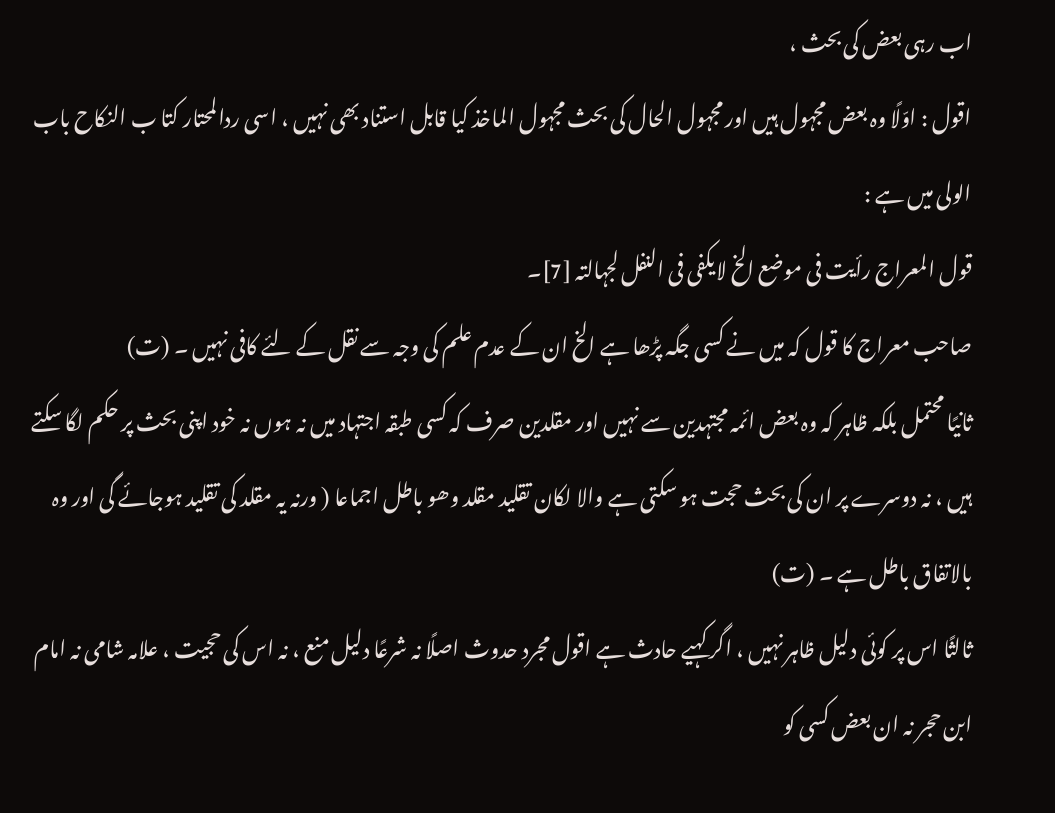اب رہی بعض کی بحث ،
اقول : اوّلًا وہ بعض مجہول ہیں اور مجہول الحال کی بحث مجہول الماخذ کیا قابل استناد بھی نہیں ، اسی ردالمحتار کتا ب النکاح باب الولی میں ہے :
قول المعراج رأیت فی موضع الخ لایکفی فی النفل لجہالتہ [7]۔
صاحب معراج کا قول کہ میں نے کسی جگہ پڑھا ہے الخ ان کے عدم علم کی وجہ سے نقل کے لئے کافی نہیں ۔ (ت)
ثانیًا محتمل بلکہ ظاہر کہ وہ بعض ائمہ مجتہدین سے نہیں اور مقلدین صرف کہ کسی طبقہ اجتہاد میں نہ ہوں نہ خود اپنی بحث پر حکم لگا سکتے ہیں ، نہ دوسرے پر ان کی بحث حجت ہو سکتی ہے والا لکان تقلید مقلد وھو باطل اجماعا ( ورنہ یہ مقلد کی تقلید ہوجائے گی اور وہ بالاتفاق باطل ہے ۔ (ت)
ثالثًا اس پر کوئی دلیل ظاہر نہیں ، اگر کہیے حادث ہے اقول مجرد حدوث اصلًا نہ شرعًا دلیل منع ، نہ اس کی حجیت ، علامہ شامی نہ امام ابن حجر نہ ان بعض کسی کو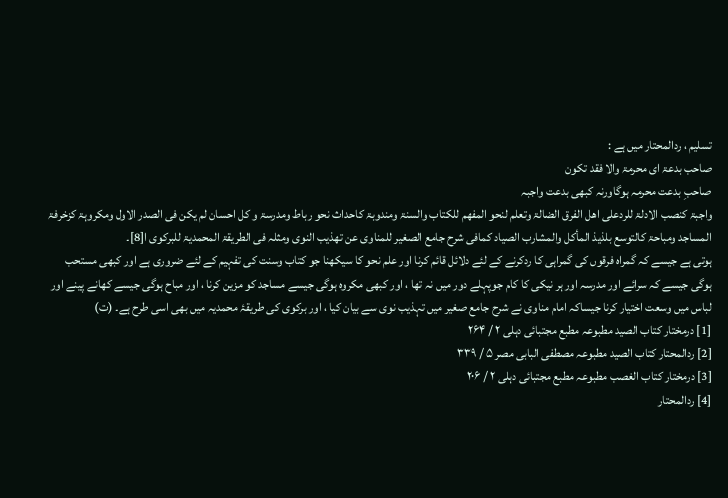تسلیم ، ردالمحتار میں ہے :
صاحب بدعۃ ای محرمۃ والا فقد تکون
صاحبِ بدعت محرمہ ہوگاورنہ کبھی بدعت واجبہ
واجبۃ کنصب الادلۃ للردعلی اھل الفرق الضالۃ وتعلم لنحو المفھم للکتاب والسنۃ ومندوبۃ کاحداث نحو رباط ومدرسۃ و کل احسان لم یکن فی الصدر الاول ومکروہۃ کزخرفۃ المساجد ومباحۃ کالتوسع بلذیذ المأکل والمشارب الصیاد کمافی شرح جامع الصغیر للمناوی عن تھذیب النوی ومثلہ فی الطریقۃ المحمدیۃ للبرکوی ا[8]۔
ہوتی ہے جیسے کہ گمراہ فرقوں کی گمراہی کا ردکرنے کے لئے دلائل قائم کرنا اور علم نحو کا سیکھنا جو کتاب وسنت کی تفہیم کے لئے ضروری ہے اور کبھی مستحب ہوگی جیسے کہ سرائے اور مدرسہ اور ہر نیکی کا کام جوپہلے دور میں نہ تھا ، اور کبھی مکروہ ہوگی جیسے مساجد کو مزین کرنا ، اور مباح ہوگی جیسے کھانے پینے اور لباس میں وسعت اختیار کرنا جیساکہ امام مناوی نے شرح جامع صغیر میں تہذیب نوی سے بیان کیا ، اور برکوی کی طریقۂ محمدیہ میں بھی اسی طرح ہے۔ (ت)
[1] درمختار کتاب الصید مطبوعہ مطبع مجتبائی دہلی ۲ / ۲۶۴
[2] ردالمحتار کتاب الصید مطبوعہ مصطفی البابی مصر ۵ / ۳۳۹
[3] درمختار کتاب الغصب مطبوعہ مطبع مجتبائی دہلی ۲ / ۲۰۶
[4] ردالمحتار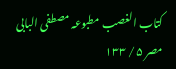کتاب الغصب مطبوعہ مصطفی البابی مصر ۵ / ۱۳۳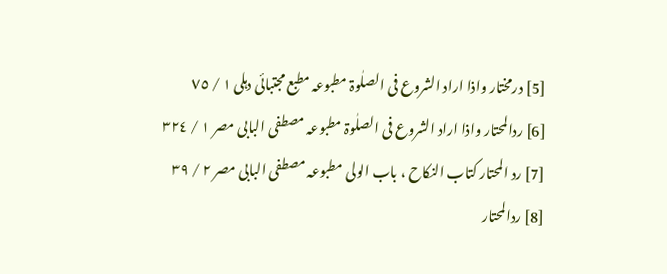[5] درمختار واذا اراد الشروع فی الصلٰوۃ مطبوعہ مطبع مجتبائی دہلی ١ / ٧٥
[6] ردالمحتار واذا اراد الشروع فی الصلٰوۃ مطبوعہ مصطفی البابی مصر ١ / ٣٢٤
[7] رد المحتار کتاب النکاح ، باب الولی مطبوعہ مصطفی البابی مصر ٢ / ٣٩
[8] ردالمحتار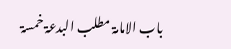باب الامامۃ مطلب البدعۃ خمسۃ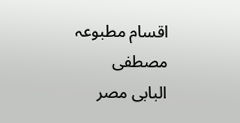اقسام مطبوعہ مصطفی البابی مصر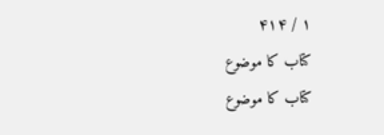۱ / ۴۱۴
کتاب کا موضوع
کتاب کا موضوع